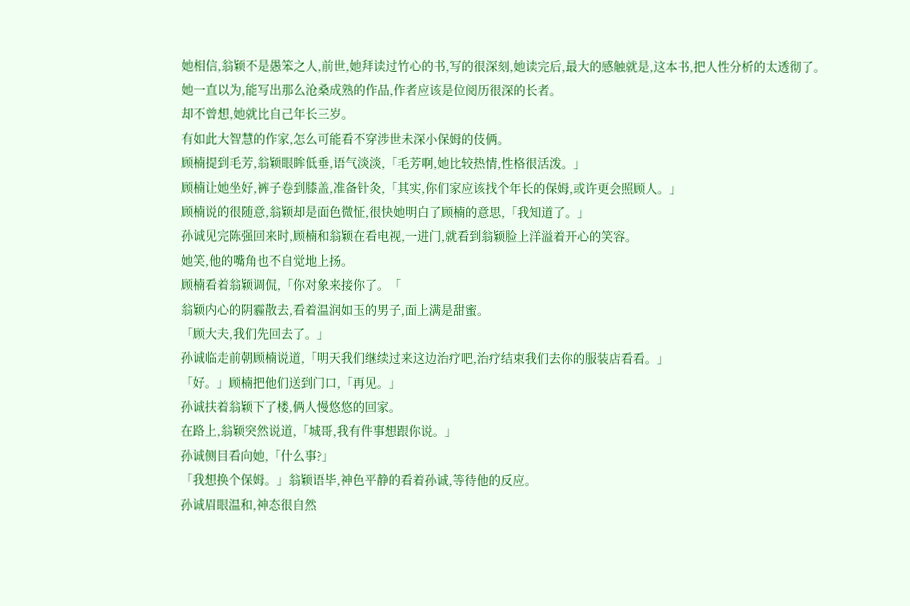她相信,翁颖不是愚笨之人,前世,她拜读过竹心的书,写的很深刻,她读完后,最大的感触就是,这本书,把人性分析的太透彻了。
她一直以为,能写出那么沧桑成熟的作品,作者应该是位阅历很深的长者。
却不曾想,她就比自己年长三岁。
有如此大智慧的作家,怎么可能看不穿涉世未深小保姆的伎俩。
顾楠提到毛芳,翁颖眼眸低垂,语气淡淡,「毛芳啊,她比较热情,性格很活泼。」
顾楠让她坐好,裤子卷到膝盖,准备针灸,「其实,你们家应该找个年长的保姆,或许更会照顾人。」
顾楠说的很随意,翁颖却是面色微怔,很快她明白了顾楠的意思,「我知道了。」
孙诚见完陈强回来时,顾楠和翁颖在看电视,一进门,就看到翁颖脸上洋溢着开心的笑容。
她笑,他的嘴角也不自觉地上扬。
顾楠看着翁颖调侃,「你对象来接你了。「
翁颖内心的阴霾散去,看着温润如玉的男子,面上满是甜蜜。
「顾大夫,我们先回去了。」
孙诚临走前朝顾楠说道,「明天我们继续过来这边治疗吧,治疗结束我们去你的服装店看看。」
「好。」顾楠把他们送到门口,「再见。」
孙诚扶着翁颖下了楼,俩人慢悠悠的回家。
在路上,翁颖突然说道,「城哥,我有件事想跟你说。」
孙诚侧目看向她,「什么事?」
「我想换个保姆。」翁颖语毕,神色平静的看着孙诚,等待他的反应。
孙诚眉眼温和,神态很自然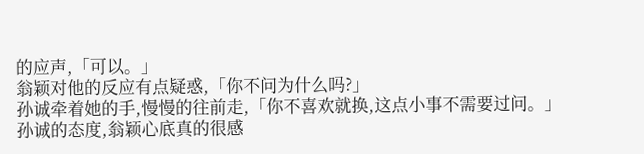的应声,「可以。」
翁颖对他的反应有点疑惑,「你不问为什么吗?」
孙诚牵着她的手,慢慢的往前走,「你不喜欢就换,这点小事不需要过问。」
孙诚的态度,翁颖心底真的很感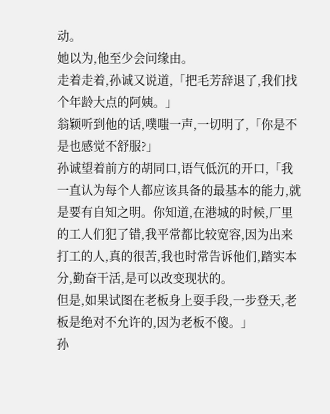动。
她以为,他至少会问缘由。
走着走着,孙诚又说道,「把毛芳辞退了,我们找个年龄大点的阿姨。」
翁颖听到他的话,噗嗤一声,一切明了,「你是不是也感觉不舒服?」
孙诚望着前方的胡同口,语气低沉的开口,「我一直认为每个人都应该具备的最基本的能力,就是要有自知之明。你知道,在港城的时候,厂里的工人们犯了错,我平常都比较宽容,因为出来打工的人,真的很苦,我也时常告诉他们,踏实本分,勤奋干活,是可以改变现状的。
但是,如果试图在老板身上耍手段,一步登天,老板是绝对不允许的,因为老板不傻。」
孙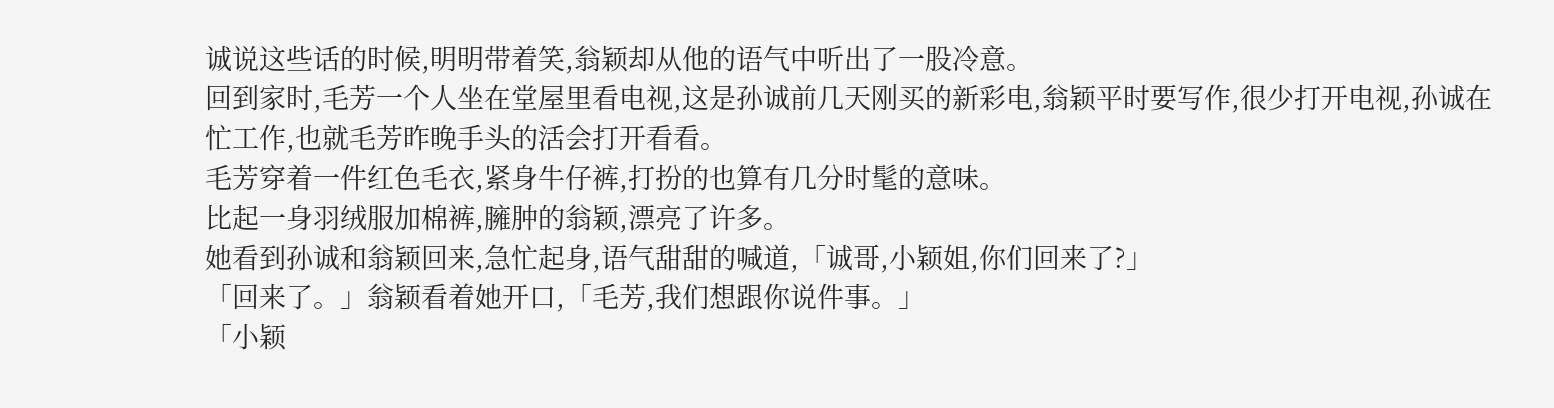诚说这些话的时候,明明带着笑,翁颖却从他的语气中听出了一股冷意。
回到家时,毛芳一个人坐在堂屋里看电视,这是孙诚前几天刚买的新彩电,翁颖平时要写作,很少打开电视,孙诚在忙工作,也就毛芳昨晚手头的活会打开看看。
毛芳穿着一件红色毛衣,紧身牛仔裤,打扮的也算有几分时髦的意味。
比起一身羽绒服加棉裤,臃肿的翁颖,漂亮了许多。
她看到孙诚和翁颖回来,急忙起身,语气甜甜的喊道,「诚哥,小颖姐,你们回来了?」
「回来了。」翁颖看着她开口,「毛芳,我们想跟你说件事。」
「小颖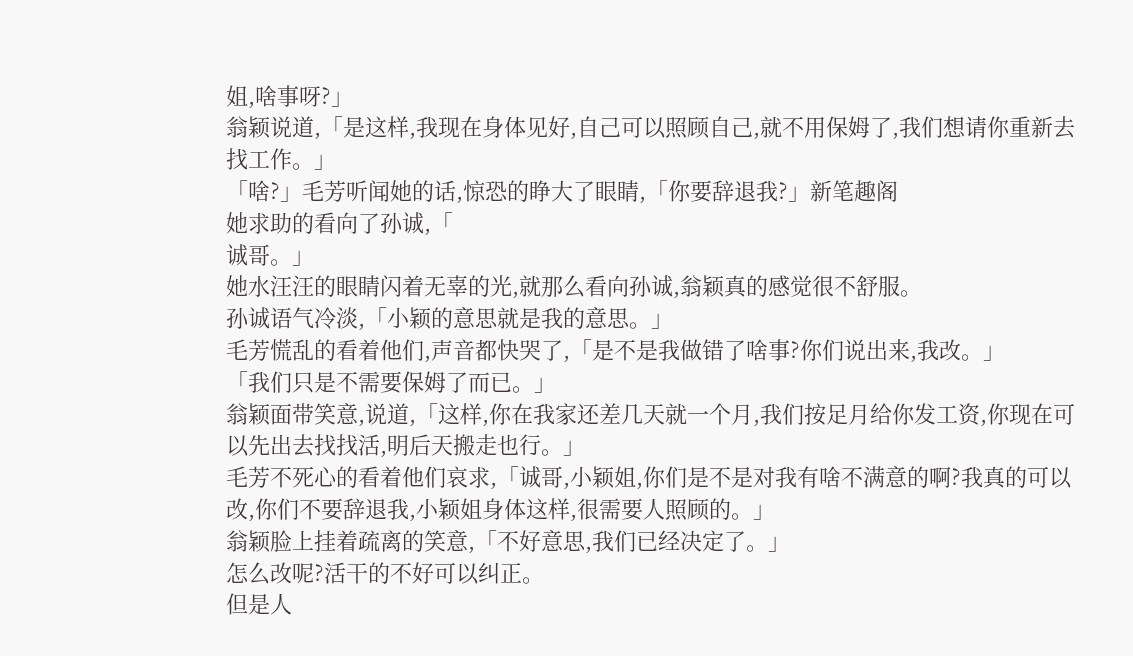姐,啥事呀?」
翁颖说道,「是这样,我现在身体见好,自己可以照顾自己,就不用保姆了,我们想请你重新去找工作。」
「啥?」毛芳听闻她的话,惊恐的睁大了眼睛,「你要辞退我?」新笔趣阁
她求助的看向了孙诚,「
诚哥。」
她水汪汪的眼睛闪着无辜的光,就那么看向孙诚,翁颖真的感觉很不舒服。
孙诚语气冷淡,「小颖的意思就是我的意思。」
毛芳慌乱的看着他们,声音都快哭了,「是不是我做错了啥事?你们说出来,我改。」
「我们只是不需要保姆了而已。」
翁颖面带笑意,说道,「这样,你在我家还差几天就一个月,我们按足月给你发工资,你现在可以先出去找找活,明后天搬走也行。」
毛芳不死心的看着他们哀求,「诚哥,小颖姐,你们是不是对我有啥不满意的啊?我真的可以改,你们不要辞退我,小颖姐身体这样,很需要人照顾的。」
翁颖脸上挂着疏离的笑意,「不好意思,我们已经决定了。」
怎么改呢?活干的不好可以纠正。
但是人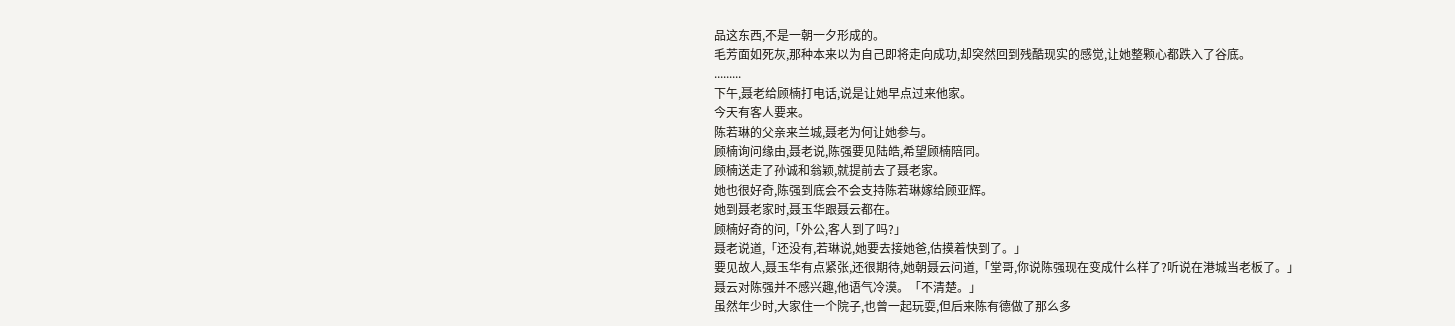品这东西,不是一朝一夕形成的。
毛芳面如死灰,那种本来以为自己即将走向成功,却突然回到残酷现实的感觉,让她整颗心都跌入了谷底。
.........
下午,聂老给顾楠打电话,说是让她早点过来他家。
今天有客人要来。
陈若琳的父亲来兰城,聂老为何让她参与。
顾楠询问缘由,聂老说,陈强要见陆皓,希望顾楠陪同。
顾楠送走了孙诚和翁颖,就提前去了聂老家。
她也很好奇,陈强到底会不会支持陈若琳嫁给顾亚辉。
她到聂老家时,聂玉华跟聂云都在。
顾楠好奇的问,「外公,客人到了吗?」
聂老说道,「还没有,若琳说,她要去接她爸,估摸着快到了。」
要见故人,聂玉华有点紧张,还很期待,她朝聂云问道,「堂哥,你说陈强现在变成什么样了?听说在港城当老板了。」
聂云对陈强并不感兴趣,他语气冷漠。「不清楚。」
虽然年少时,大家住一个院子,也曾一起玩耍,但后来陈有德做了那么多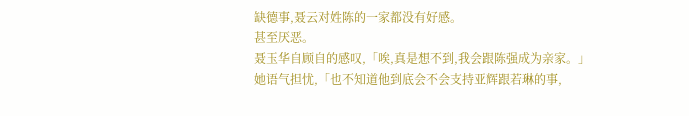缺德事,聂云对姓陈的一家都没有好感。
甚至厌恶。
聂玉华自顾自的感叹,「唉,真是想不到,我会跟陈强成为亲家。」
她语气担忧,「也不知道他到底会不会支持亚辉跟若琳的事,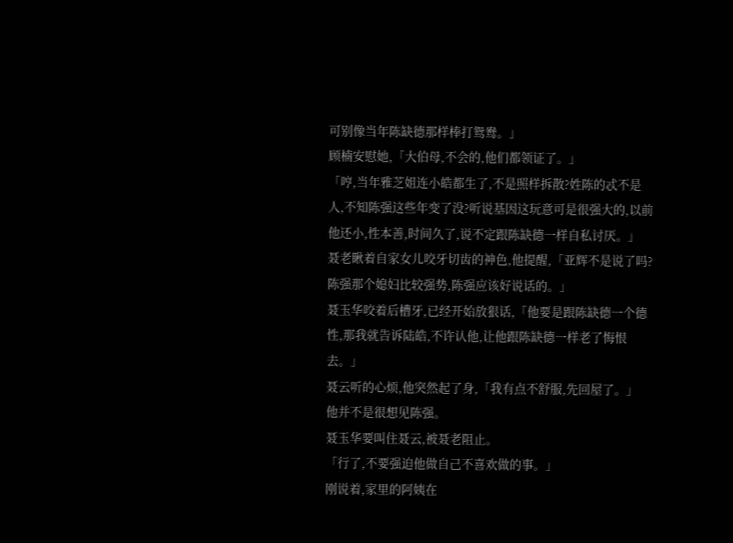可别像当年陈缺德那样棒打鸳鸯。」
顾楠安慰她,「大伯母,不会的,他们都领证了。」
「哼,当年雅芝姐连小皓都生了,不是照样拆散?姓陈的忒不是人,不知陈强这些年变了没?听说基因这玩意可是很强大的,以前他还小,性本善,时间久了,说不定跟陈缺德一样自私讨厌。」
聂老瞅着自家女儿咬牙切齿的神色,他提醒,「亚辉不是说了吗?陈强那个媳妇比较强势,陈强应该好说话的。」
聂玉华咬着后槽牙,已经开始放狠话,「他要是跟陈缺德一个德性,那我就告诉陆皓,不许认他,让他跟陈缺德一样老了悔恨去。」
聂云听的心烦,他突然起了身,「我有点不舒服,先回屋了。」
他并不是很想见陈强。
聂玉华要叫住聂云,被聂老阻止。
「行了,不要强迫他做自己不喜欢做的事。」
刚说着,家里的阿姨在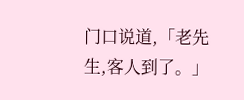门口说道,「老先生,客人到了。」